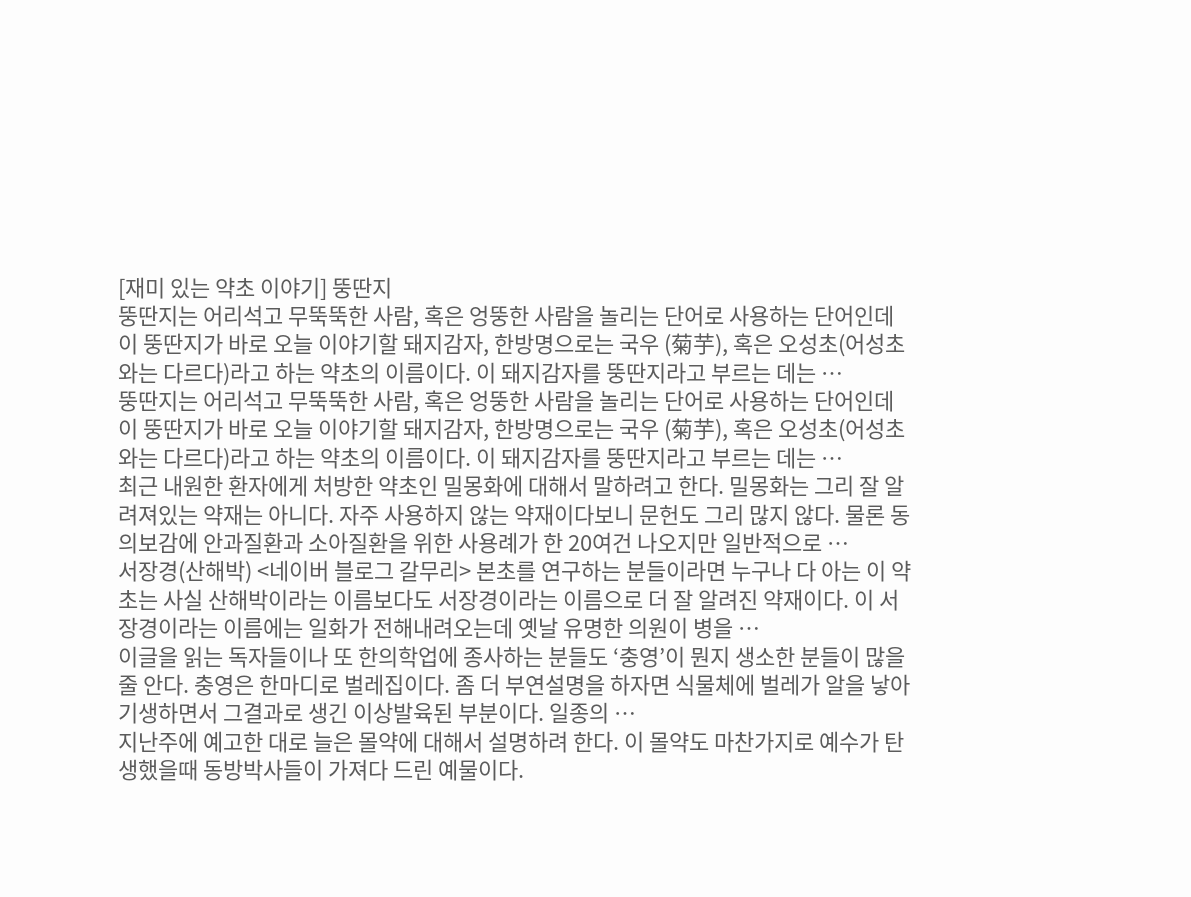[재미 있는 약초 이야기] 뚱딴지
뚱딴지는 어리석고 무뚝뚝한 사람, 혹은 엉뚱한 사람을 놀리는 단어로 사용하는 단어인데 이 뚱딴지가 바로 오늘 이야기할 돼지감자, 한방명으로는 국우 (菊芋), 혹은 오성초(어성초와는 다르다)라고 하는 약초의 이름이다. 이 돼지감자를 뚱딴지라고 부르는 데는 …
뚱딴지는 어리석고 무뚝뚝한 사람, 혹은 엉뚱한 사람을 놀리는 단어로 사용하는 단어인데 이 뚱딴지가 바로 오늘 이야기할 돼지감자, 한방명으로는 국우 (菊芋), 혹은 오성초(어성초와는 다르다)라고 하는 약초의 이름이다. 이 돼지감자를 뚱딴지라고 부르는 데는 …
최근 내원한 환자에게 처방한 약초인 밀몽화에 대해서 말하려고 한다. 밀몽화는 그리 잘 알려져있는 약재는 아니다. 자주 사용하지 않는 약재이다보니 문헌도 그리 많지 않다. 물론 동의보감에 안과질환과 소아질환을 위한 사용례가 한 20여건 나오지만 일반적으로 …
서장경(산해박) <네이버 블로그 갈무리> 본초를 연구하는 분들이라면 누구나 다 아는 이 약초는 사실 산해박이라는 이름보다도 서장경이라는 이름으로 더 잘 알려진 약재이다. 이 서장경이라는 이름에는 일화가 전해내려오는데 옛날 유명한 의원이 병을 …
이글을 읽는 독자들이나 또 한의학업에 종사하는 분들도 ‘충영’이 뭔지 생소한 분들이 많을 줄 안다. 충영은 한마디로 벌레집이다. 좀 더 부연설명을 하자면 식물체에 벌레가 알을 낳아 기생하면서 그결과로 생긴 이상발육된 부분이다. 일종의 …
지난주에 예고한 대로 늘은 몰약에 대해서 설명하려 한다. 이 몰약도 마찬가지로 예수가 탄생했을때 동방박사들이 가져다 드린 예물이다.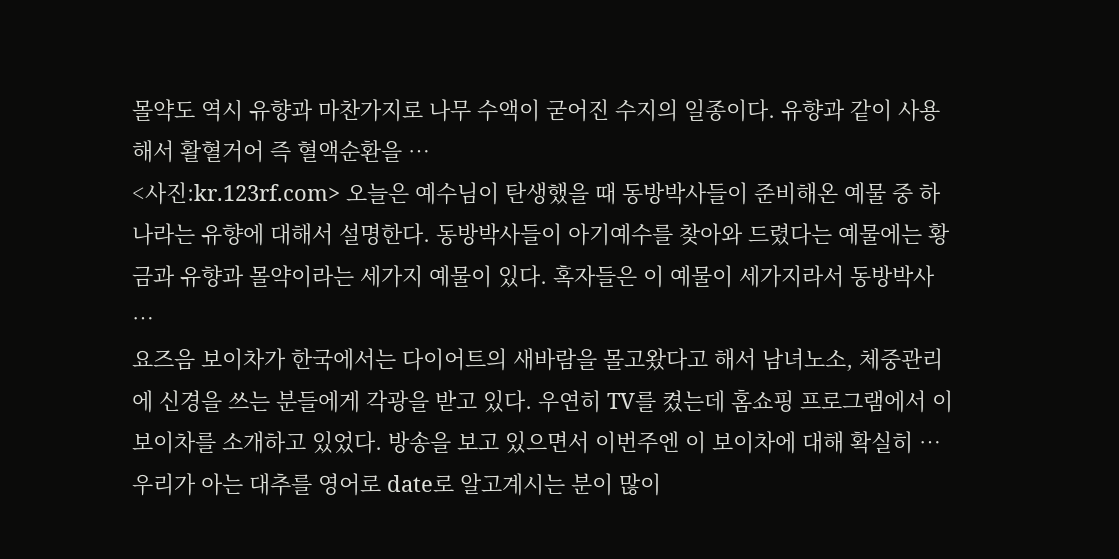몰약도 역시 유향과 마찬가지로 나무 수액이 굳어진 수지의 일종이다. 유향과 같이 사용해서 활혈거어 즉 혈액순환을 …
<사진:kr.123rf.com> 오늘은 예수님이 탄생했을 때 동방박사들이 준비해온 예물 중 하나라는 유향에 대해서 설명한다. 동방박사들이 아기예수를 찾아와 드렸다는 예물에는 황금과 유향과 몰약이라는 세가지 예물이 있다. 혹자들은 이 예물이 세가지라서 동방박사 …
요즈음 보이차가 한국에서는 다이어트의 새바람을 몰고왔다고 해서 남녀노소, 체중관리에 신경을 쓰는 분들에게 각광을 받고 있다. 우연히 TV를 켰는데 홈쇼핑 프로그램에서 이 보이차를 소개하고 있었다. 방송을 보고 있으면서 이번주엔 이 보이차에 대해 확실히 …
우리가 아는 대추를 영어로 date로 알고계시는 분이 많이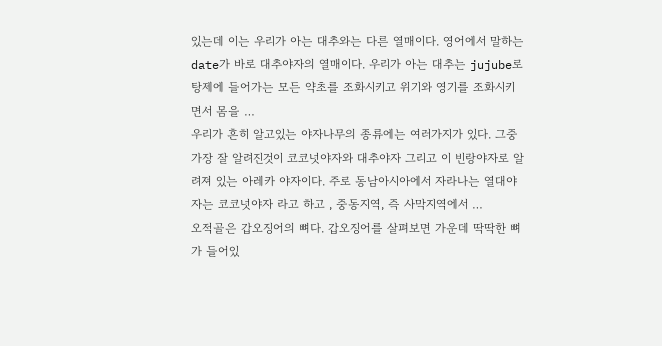있는데 이는 우리가 아는 대추와는 다른 열매이다. 영어에서 말하는 date가 바로 대추야자의 열매이다. 우리가 아는 대추는 jujube로 탕제에 들어가는 모든 약초를 조화시키고 위기와 영기를 조화시키면서 몸을 …
우리가 흔히 알고있는 야자나무의 종류에는 여러가지가 있다. 그중 가장 잘 알려진것이 코코넛야자와 대추야자 그리고 이 빈랑야자로 알려져 있는 아레카 야자이다. 주로 동남아시아에서 자라나는 열대야자는 코코넛야자 라고 하고 , 중동지역, 즉 사막지역에서 …
오적골은 갑오징어의 뼈다. 갑오징어를 살펴보면 가운데 딱딱한 뼈가 들어있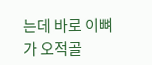는데 바로 이뼈가 오적골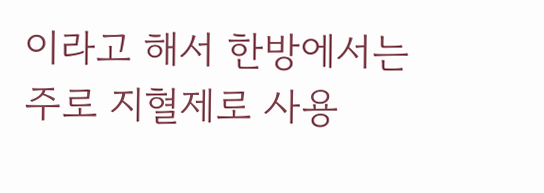이라고 해서 한방에서는 주로 지혈제로 사용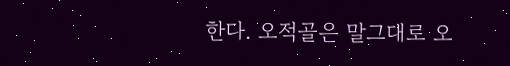한다. 오적골은 말그대로 오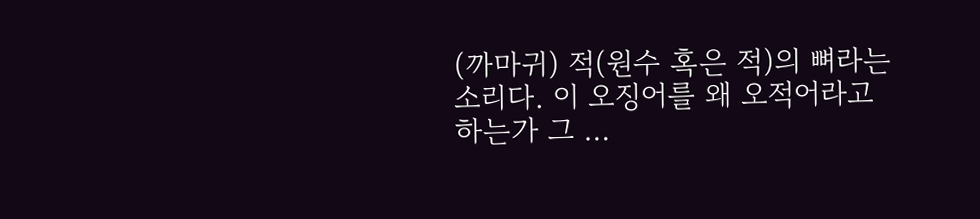(까마귀) 적(원수 혹은 적)의 뼈라는 소리다. 이 오징어를 왜 오적어라고 하는가 그 …